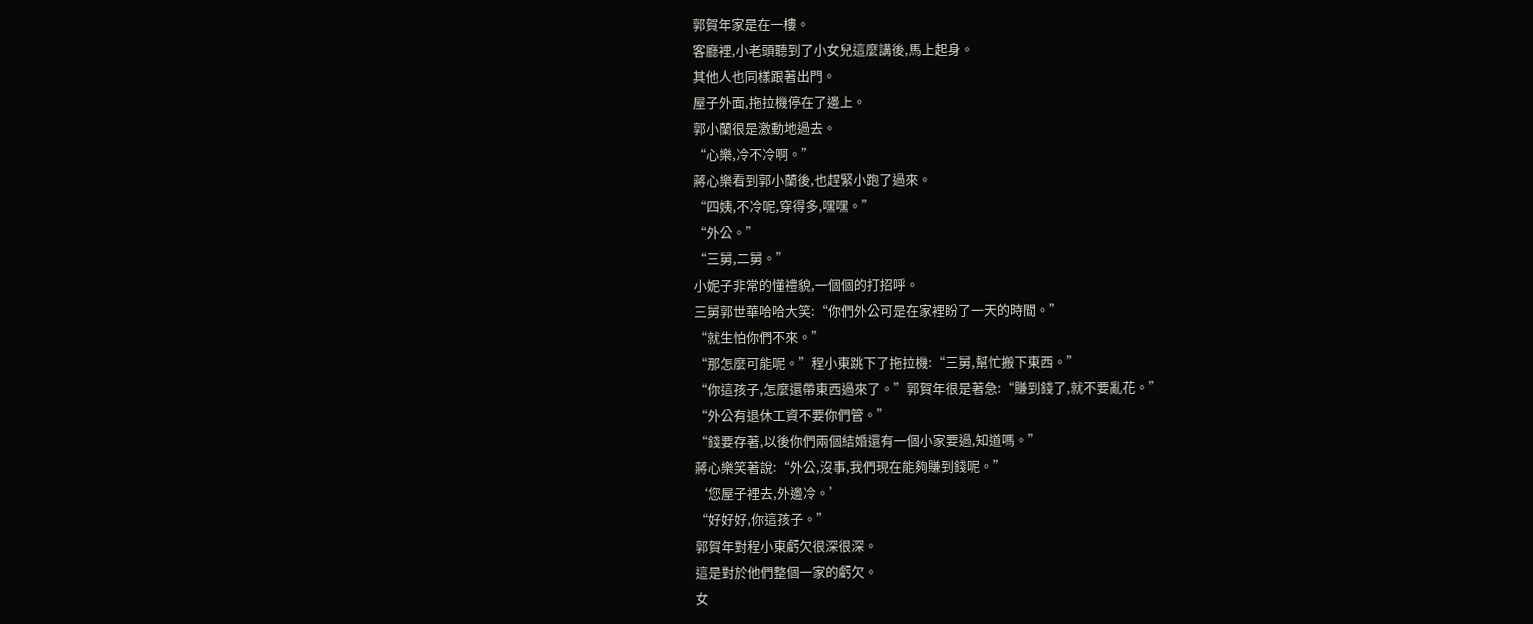郭賀年家是在一樓。
客廳裡,小老頭聽到了小女兒這麼講後,馬上起身。
其他人也同樣跟著出門。
屋子外面,拖拉機停在了邊上。
郭小蘭很是激動地過去。
“心樂,冷不冷啊。”
蔣心樂看到郭小蘭後,也趕緊小跑了過來。
“四姨,不冷呢,穿得多,嘿嘿。”
“外公。”
“三舅,二舅。”
小妮子非常的懂禮貌,一個個的打招呼。
三舅郭世華哈哈大笑:“你們外公可是在家裡盼了一天的時間。”
“就生怕你們不來。”
“那怎麼可能呢。”程小東跳下了拖拉機:“三舅,幫忙搬下東西。”
“你這孩子,怎麼還帶東西過來了。”郭賀年很是著急:“賺到錢了,就不要亂花。”
“外公有退休工資不要你們管。”
“錢要存著,以後你們兩個結婚還有一個小家要過,知道嗎。”
蔣心樂笑著說:“外公,沒事,我們現在能夠賺到錢呢。”
‘您屋子裡去,外邊冷。’
“好好好,你這孩子。”
郭賀年對程小東虧欠很深很深。
這是對於他們整個一家的虧欠。
女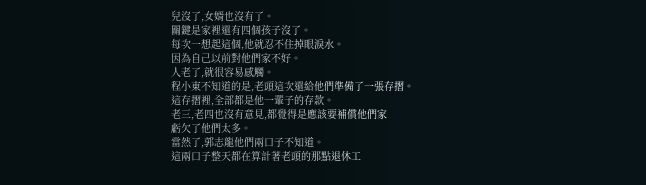兒沒了,女婿也沒有了。
關鍵是家裡還有四個孩子沒了。
每次一想起這個,他就忍不住掉眼淚水。
因為自己以前對他們家不好。
人老了,就很容易感觸。
程小東不知道的是,老頭這次還給他們準備了一張存摺。
這存摺裡,全部都是他一輩子的存款。
老三,老四也沒有意見,都覺得是應該要補償他們家
虧欠了他們太多。
當然了,郭志龍他們兩口子不知道。
這兩口子整天都在算計著老頭的那點退休工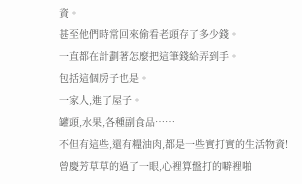資。
甚至他們時常回來偷看老頭存了多少錢。
一直都在計劃著怎麼把這筆錢給弄到手。
包括這個房子也是。
一家人,進了屋子。
罐頭,水果,各種副食品……
不但有這些,還有糧油肉,都是一些實打實的生活物資!
曾慶芳草草的過了一眼,心裡算盤打的噼裡啪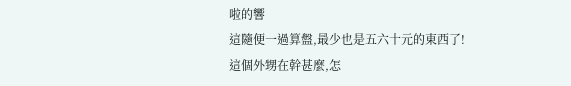啦的響
這隨便一過算盤,最少也是五六十元的東西了!
這個外甥在幹甚麼,怎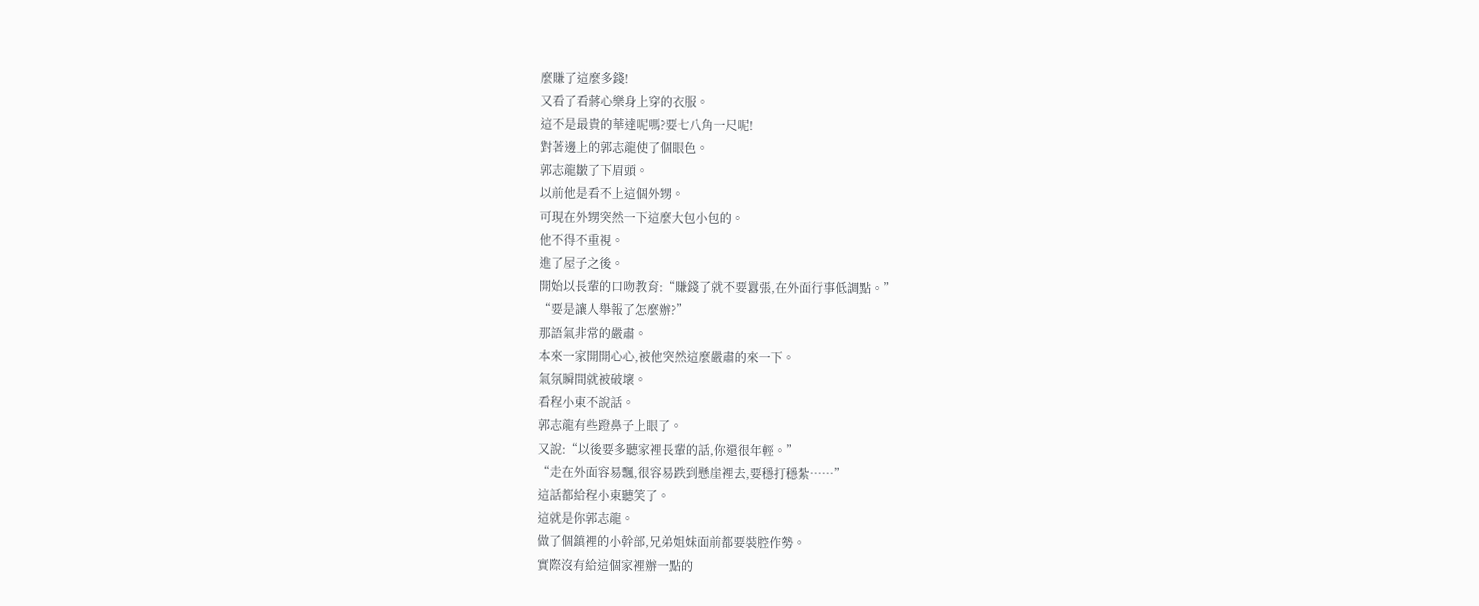麼賺了這麼多錢!
又看了看蔣心樂身上穿的衣服。
這不是最貴的華達呢嗎?要七八角一尺呢!
對著邊上的郭志龍使了個眼色。
郭志龍皺了下眉頭。
以前他是看不上這個外甥。
可現在外甥突然一下這麼大包小包的。
他不得不重視。
進了屋子之後。
開始以長輩的口吻教育:“賺錢了就不要囂張,在外面行事低調點。”
“要是讓人舉報了怎麼辦?”
那語氣非常的嚴肅。
本來一家開開心心,被他突然這麼嚴肅的來一下。
氣氛瞬間就被破壞。
看程小東不說話。
郭志龍有些蹬鼻子上眼了。
又說:“以後要多聽家裡長輩的話,你還很年輕。”
“走在外面容易飄,很容易跌到懸崖裡去,要穩打穩紮……”
這話都給程小東聽笑了。
這就是你郭志龍。
做了個鎮裡的小幹部,兄弟姐妹面前都要裝腔作勢。
實際沒有給這個家裡辦一點的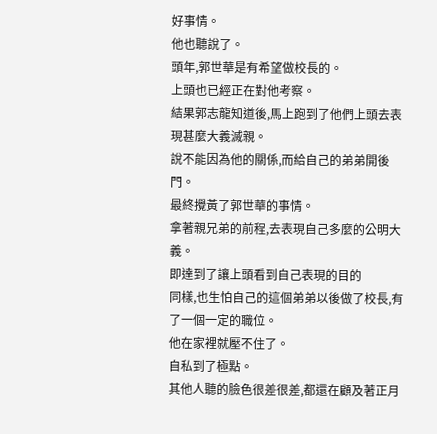好事情。
他也聽說了。
頭年,郭世華是有希望做校長的。
上頭也已經正在對他考察。
結果郭志龍知道後,馬上跑到了他們上頭去表現甚麼大義滅親。
說不能因為他的關係,而給自己的弟弟開後門。
最終攪黃了郭世華的事情。
拿著親兄弟的前程,去表現自己多麼的公明大義。
即達到了讓上頭看到自己表現的目的
同樣,也生怕自己的這個弟弟以後做了校長,有了一個一定的職位。
他在家裡就壓不住了。
自私到了極點。
其他人聽的臉色很差很差,都還在顧及著正月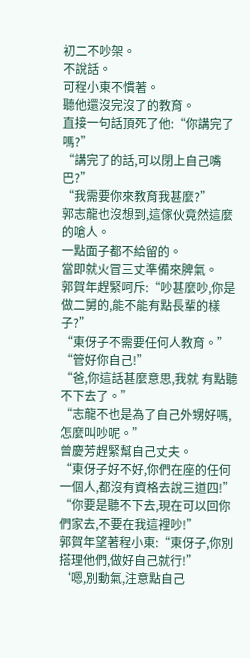初二不吵架。
不說話。
可程小東不慣著。
聽他還沒完沒了的教育。
直接一句話頂死了他:“你講完了嗎?”
“講完了的話,可以閉上自己嘴巴?”
“我需要你來教育我甚麼?”
郭志龍也沒想到,這傢伙竟然這麼的嗆人。
一點面子都不給留的。
當即就火冒三丈準備來脾氣。
郭賀年趕緊呵斥:“吵甚麼吵,你是做二舅的,能不能有點長輩的樣子?”
“東伢子不需要任何人教育。”
“管好你自己!”
“爸,你這話甚麼意思,我就 有點聽不下去了。”
“志龍不也是為了自己外甥好嗎,怎麼叫吵呢。”
曾慶芳趕緊幫自己丈夫。
“東伢子好不好,你們在座的任何一個人,都沒有資格去說三道四!”
“你要是聽不下去,現在可以回你們家去,不要在我這裡吵!”
郭賀年望著程小東:“東伢子,你別搭理他們,做好自己就行!”
‘嗯,別動氣,注意點自己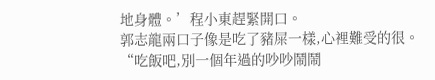地身體。’程小東趕緊開口。
郭志龍兩口子像是吃了豬屎一樣,心裡難受的很。
“吃飯吧,別一個年過的吵吵鬧鬧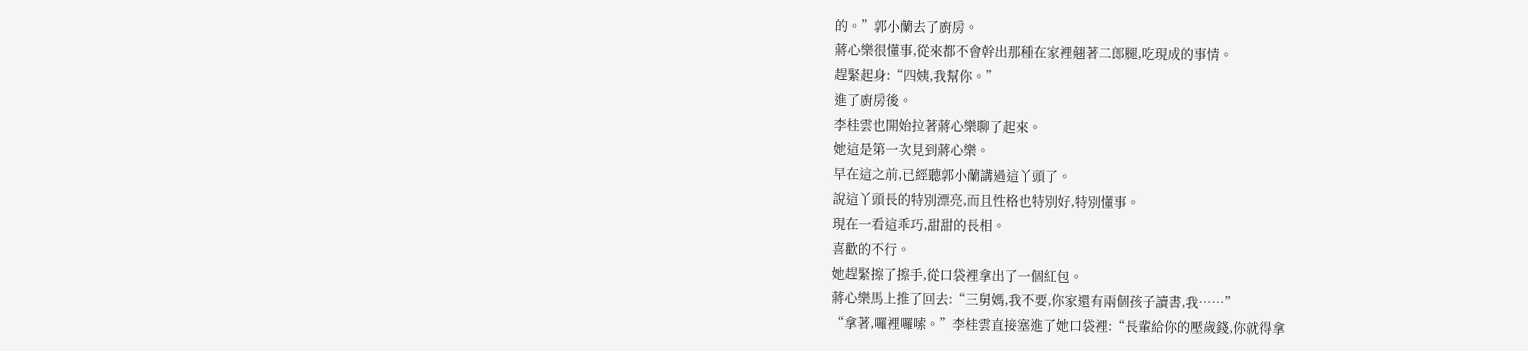的。”郭小蘭去了廚房。
蔣心樂很懂事,從來都不會幹出那種在家裡翹著二郎腿,吃現成的事情。
趕緊起身:“四姨,我幫你。”
進了廚房後。
李桂雲也開始拉著蔣心樂聊了起來。
她這是第一次見到蔣心樂。
早在這之前,已經聽郭小蘭講過這丫頭了。
說這丫頭長的特別漂亮,而且性格也特別好,特別懂事。
現在一看這乖巧,甜甜的長相。
喜歡的不行。
她趕緊擦了擦手,從口袋裡拿出了一個紅包。
蔣心樂馬上推了回去:“三舅媽,我不要,你家還有兩個孩子讀書,我……”
“拿著,囉裡囉嗦。”李桂雲直接塞進了她口袋裡:“長輩給你的壓歲錢,你就得拿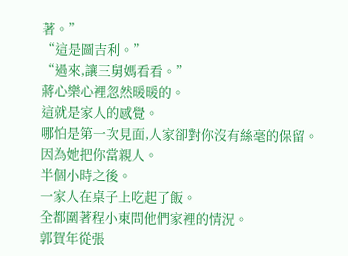著。”
“這是圖吉利。”
“過來,讓三舅媽看看。”
蔣心樂心裡忽然暖暖的。
這就是家人的感覺。
哪怕是第一次見面,人家卻對你沒有絲毫的保留。
因為她把你當親人。
半個小時之後。
一家人在桌子上吃起了飯。
全都圍著程小東問他們家裡的情況。
郭賀年從張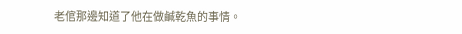老倌那邊知道了他在做鹹乾魚的事情。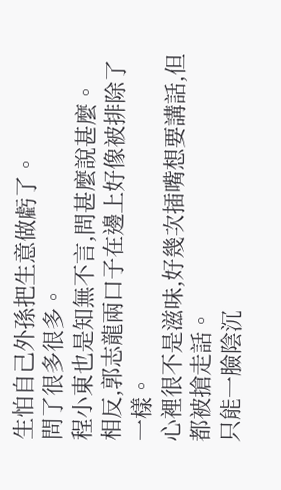生怕自己外孫把生意做虧了。
問了很多很多。
程小東也是知無不言,問甚麼說甚麼。
相反,郭志龍兩口子在邊上好像被排除了一樣。
心裡很不是滋味,好幾次插嘴想要講話,但都被搶走話。
只能一臉陰沉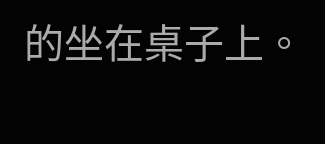的坐在桌子上。